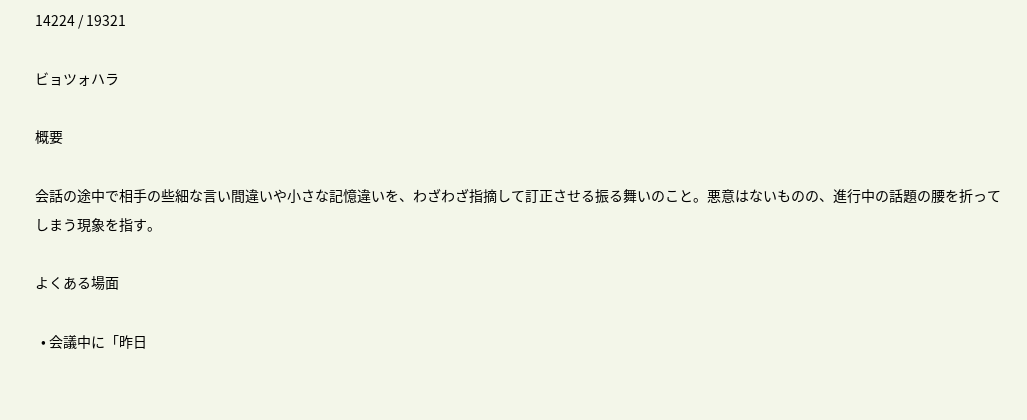14224 / 19321

ビョツォハラ

概要

会話の途中で相手の些細な言い間違いや小さな記憶違いを、わざわざ指摘して訂正させる振る舞いのこと。悪意はないものの、進行中の話題の腰を折ってしまう現象を指す。

よくある場面

  • 会議中に「昨日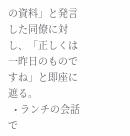の資料」と発言した同僚に対し、「正しくは一昨日のものですね」と即座に遮る。
  • ランチの会話で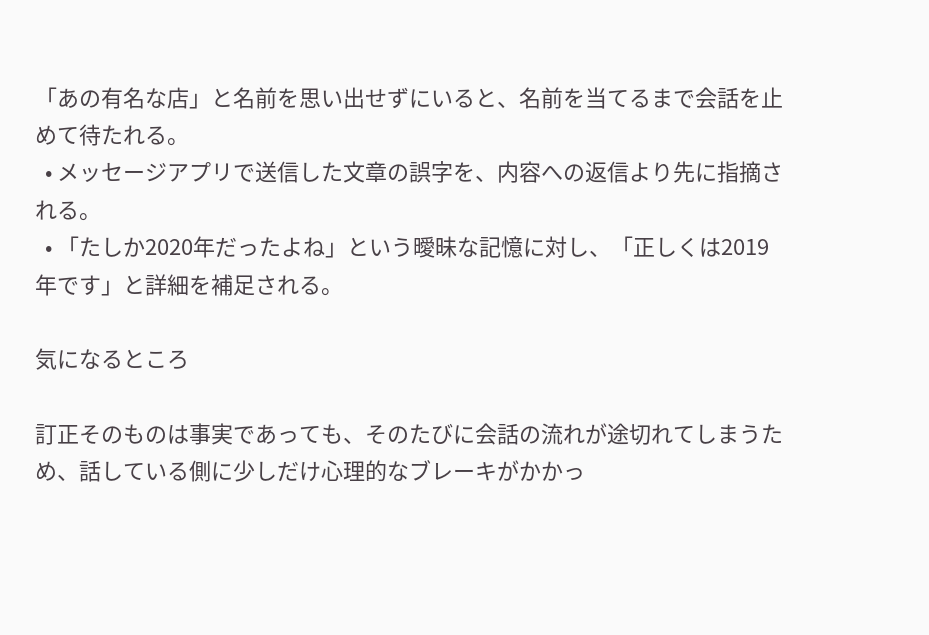「あの有名な店」と名前を思い出せずにいると、名前を当てるまで会話を止めて待たれる。
  • メッセージアプリで送信した文章の誤字を、内容への返信より先に指摘される。
  • 「たしか2020年だったよね」という曖昧な記憶に対し、「正しくは2019年です」と詳細を補足される。

気になるところ

訂正そのものは事実であっても、そのたびに会話の流れが途切れてしまうため、話している側に少しだけ心理的なブレーキがかかっ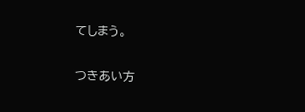てしまう。

つきあい方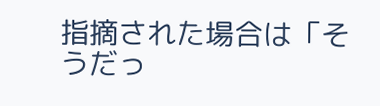指摘された場合は「そうだっ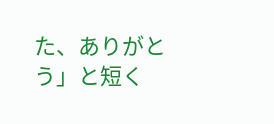た、ありがとう」と短く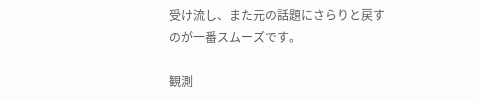受け流し、また元の話題にさらりと戻すのが一番スムーズです。

観測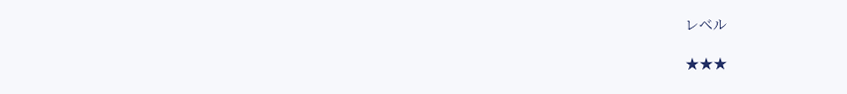レベル

★★★